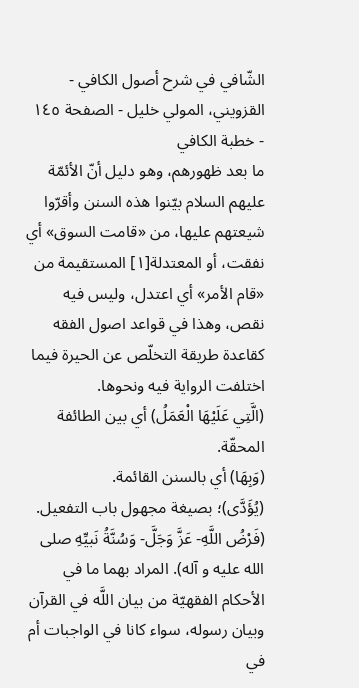الشّافي في شرح أصول الكافي - القزويني، المولي خليل - الصفحة ١٤٥ - خطبة الكافي
ما بعد ظهورهم، وهو دليل أنّ الأئمّة عليهم السلام بيّنوا هذه السنن وأقرّوا شيعتهم عليها، من «قامت السوق» أي نفقت، أو المعتدلة[١] المستقيمة من «قام الأمر» أي اعتدل، وليس فيه نقص، وهذا في قواعد اصول الفقه كقاعدة طريقة التخلّص عن الحيرة فيما اختلفت الرواية فيه ونحوها.
(الَّتِي عَلَيْهَا الْعَمَلُ) أي بين الطائفة المحقّة.
(وَبِهَا) أي بالسنن القائمة.
(يُؤَدَّى)؛ بصيغة مجهول باب التفعيل.
(فَرْضُ اللَّهِ- عَزَّ وَجَلَّ- وَسُنَّةُ نَبيِّهِ صلى الله عليه و آله). المراد بهما ما في الأحكام الفقهيّة من بيان اللَّه في القرآن وبيان رسوله، سواء كانا في الواجبات أم في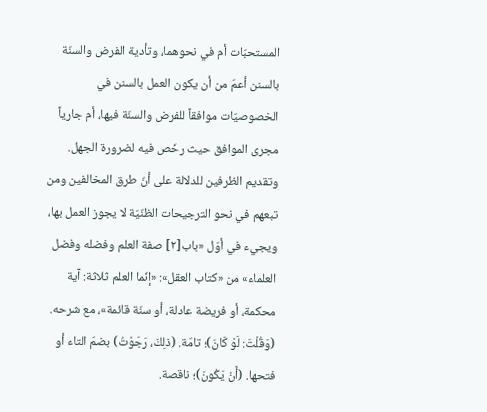المستحبّات أم في نحوهما، وتأدية الفرض والسنّة بالسنن أعمّ من أن يكون العمل بالسنن في الخصوصيّات موافقاً للفرض والسنّة فيها، أم جارياً مجرى الموافق حيث رخّص فيه لضرورة الجهل.
وتقديم الظرفين للدلالة على أنّ طرق المخالفين ومن تبعهم في نحو الترجيحات الظنّيّة لا يجوز العمل بها، ويجيء في أوّل «باب[٢] صفة العلم وفضله وفضل العلماء» من «كتاب العقل»: «إنّما العلم ثلاثة: آية محكمة، أو فريضة عادلة، أو سنّة قائمة»، مع شرحه.
(وَقُلْتَ: لَوْ كَانَ)؛ تامّة. (ذلِكَ، رَجَوْتُ) بضمّ التاء أو فتحها. (أَنْ يَكُونَ)؛ ناقصة.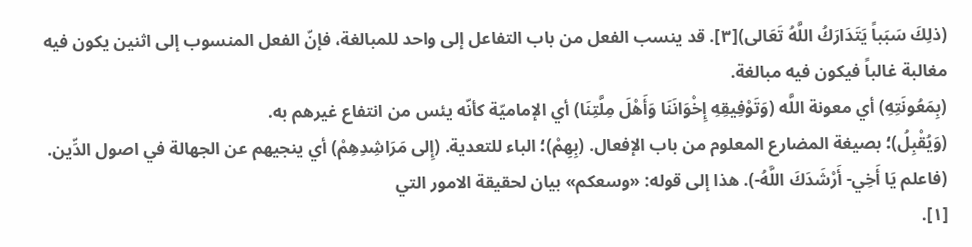(ذلِكَ سَبَباً يَتَدَارَكُ اللَّهُ تَعَالى)[٣]. قد ينسب الفعل من باب التفاعل إلى واحد للمبالغة، فإنّ الفعل المنسوب إلى اثنين يكون فيه مغالبة غالباً فيكون فيه مبالغة.
(بِمَعُونَتِهِ) أي معونة اللَّه (وَتَوْفِيقِهِ إِخْوَانَنَا وَأَهْلَ مِلَّتِنَا) أي الإماميّة كأنّه يئس من انتفاع غيرهم به.
(وَيُقْبِلُ)؛ بصيغة المضارع المعلوم من باب الإفعال. (بِهِمْ)؛ الباء للتعدية. (إِلى مَرَاشِدِهِمْ) أي ينجيهم عن الجهالة في اصول الدِّين.
(فاعلم يَا أَخِي- أَرْشَدَكَ اللَّهُ-). هذا إلى قوله: «وسعكم» بيان لحقيقة الامور التي
[١].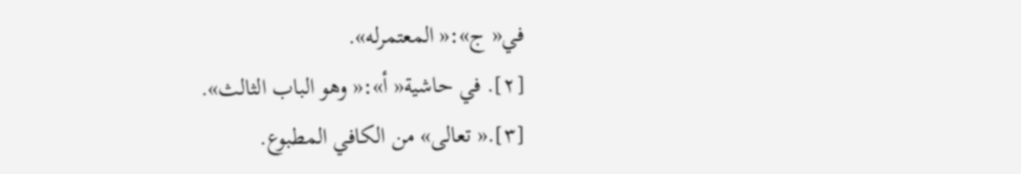في« ج»:« المعتمرله».
[٢]. في حاشية« أ»:« وهو الباب الثالث».
[٣].« تعالى» من الكافي المطبوع.